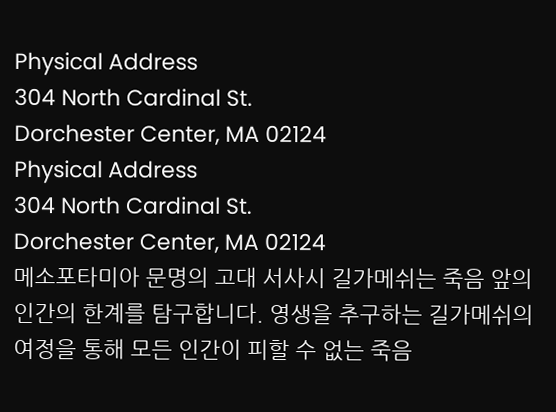Physical Address
304 North Cardinal St.
Dorchester Center, MA 02124
Physical Address
304 North Cardinal St.
Dorchester Center, MA 02124
메소포타미아 문명의 고대 서사시 길가메쉬는 죽음 앞의 인간의 한계를 탐구합니다. 영생을 추구하는 길가메쉬의 여정을 통해 모든 인간이 피할 수 없는 죽음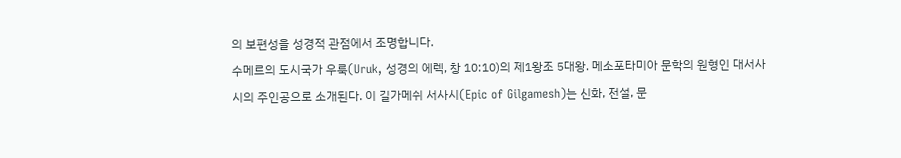의 보편성을 성경적 관점에서 조명합니다.
수메르의 도시국가 우룩(Uruk, 성경의 에렉, 창 10:10)의 제1왕조 5대왕. 메소포타미아 문학의 원형인 대서사시의 주인공으로 소개된다. 이 길가메쉬 서사시(Epic of Gilgamesh)는 신화, 전설, 문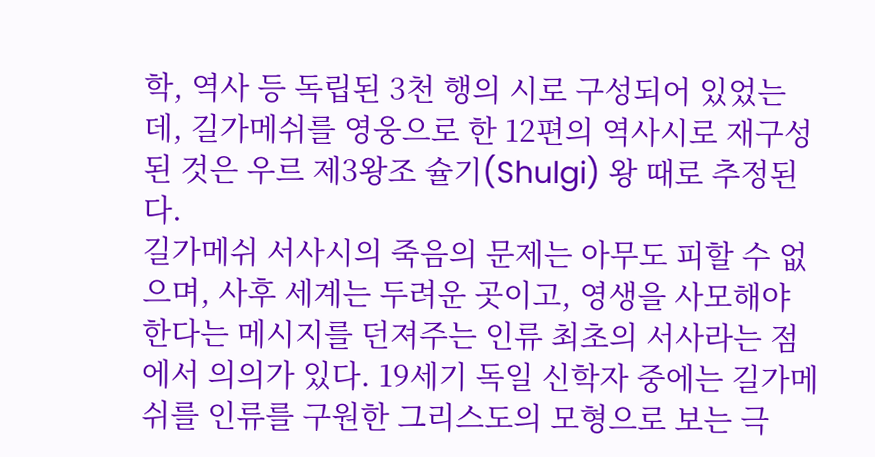학, 역사 등 독립된 3천 행의 시로 구성되어 있었는데, 길가메쉬를 영웅으로 한 12편의 역사시로 재구성된 것은 우르 제3왕조 슐기(Shulgi) 왕 때로 추정된다.
길가메쉬 서사시의 죽음의 문제는 아무도 피할 수 없으며, 사후 세계는 두려운 곳이고, 영생을 사모해야 한다는 메시지를 던져주는 인류 최초의 서사라는 점에서 의의가 있다. 19세기 독일 신학자 중에는 길가메쉬를 인류를 구원한 그리스도의 모형으로 보는 극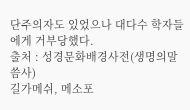단주의자도 있었으나 대다수 학자들에게 거부당했다.
출처 : 성경문화배경사전(생명의말씀사)
길가메쉬, 메소포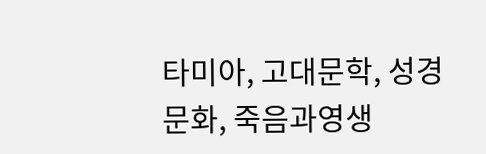타미아, 고대문학, 성경문화, 죽음과영생